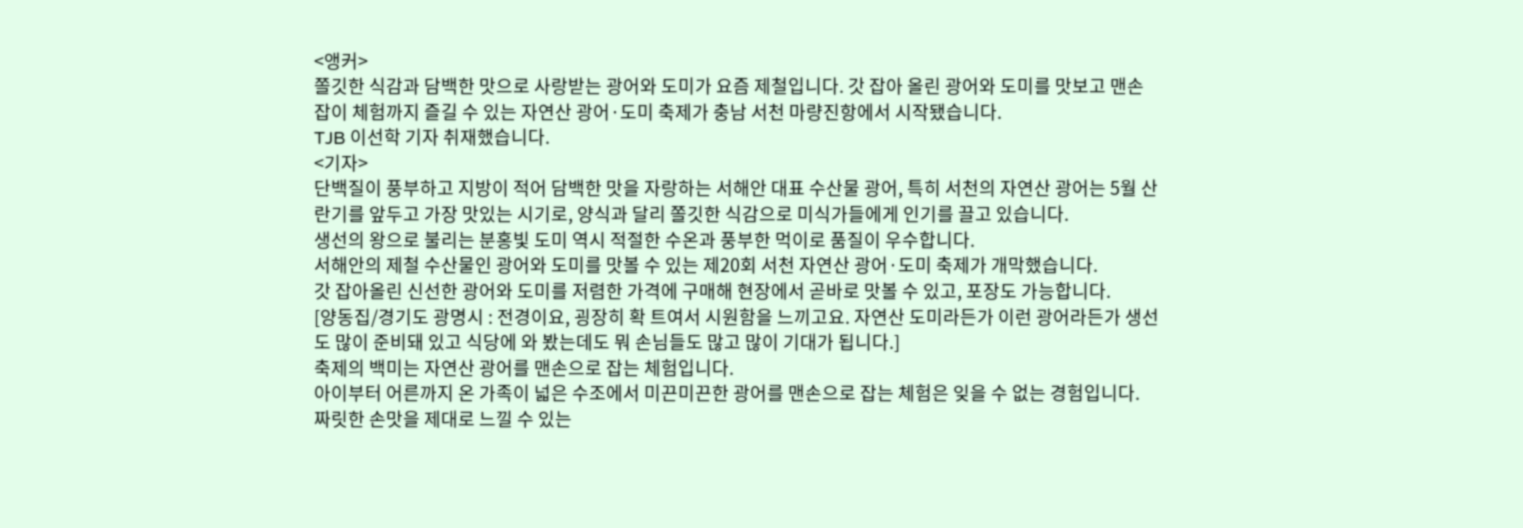<앵커>
쫄깃한 식감과 담백한 맛으로 사랑받는 광어와 도미가 요즘 제철입니다. 갓 잡아 올린 광어와 도미를 맛보고 맨손 잡이 체험까지 즐길 수 있는 자연산 광어·도미 축제가 충남 서천 마량진항에서 시작됐습니다.
TJB 이선학 기자 취재했습니다.
<기자>
단백질이 풍부하고 지방이 적어 담백한 맛을 자랑하는 서해안 대표 수산물 광어, 특히 서천의 자연산 광어는 5월 산란기를 앞두고 가장 맛있는 시기로, 양식과 달리 쫄깃한 식감으로 미식가들에게 인기를 끌고 있습니다.
생선의 왕으로 불리는 분홍빛 도미 역시 적절한 수온과 풍부한 먹이로 품질이 우수합니다.
서해안의 제철 수산물인 광어와 도미를 맛볼 수 있는 제20회 서천 자연산 광어·도미 축제가 개막했습니다.
갓 잡아올린 신선한 광어와 도미를 저렴한 가격에 구매해 현장에서 곧바로 맛볼 수 있고, 포장도 가능합니다.
[양동집/경기도 광명시 : 전경이요, 굉장히 확 트여서 시원함을 느끼고요. 자연산 도미라든가 이런 광어라든가 생선도 많이 준비돼 있고 식당에 와 봤는데도 뭐 손님들도 많고 많이 기대가 됩니다.]
축제의 백미는 자연산 광어를 맨손으로 잡는 체험입니다.
아이부터 어른까지 온 가족이 넓은 수조에서 미끈미끈한 광어를 맨손으로 잡는 체험은 잊을 수 없는 경험입니다.
짜릿한 손맛을 제대로 느낄 수 있는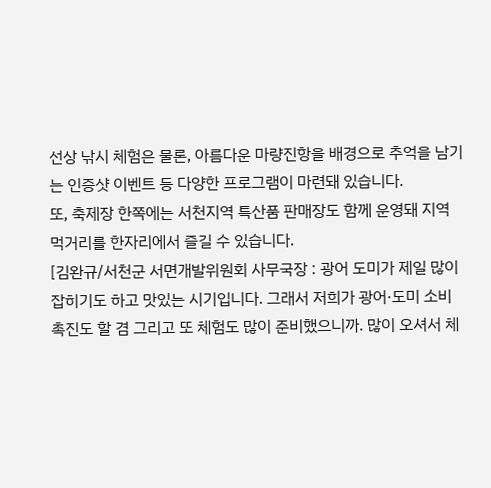선상 낚시 체험은 물론, 아름다운 마량진항을 배경으로 추억을 남기는 인증샷 이벤트 등 다양한 프로그램이 마련돼 있습니다.
또, 축제장 한쪽에는 서천지역 특산품 판매장도 함께 운영돼 지역 먹거리를 한자리에서 즐길 수 있습니다.
[김완규/서천군 서면개발위원회 사무국장 : 광어 도미가 제일 많이 잡히기도 하고 맛있는 시기입니다. 그래서 저희가 광어·도미 소비 촉진도 할 겸 그리고 또 체험도 많이 준비했으니까. 많이 오셔서 체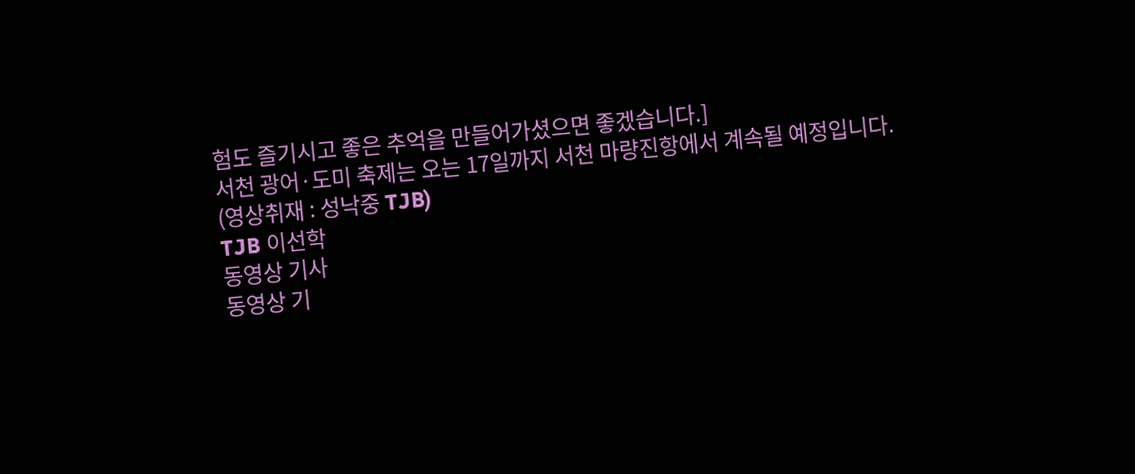험도 즐기시고 좋은 추억을 만들어가셨으면 좋겠습니다.]
서천 광어·도미 축제는 오는 17일까지 서천 마량진항에서 계속될 예정입니다.
(영상취재 : 성낙중 TJB)
TJB 이선학
동영상 기사
동영상 기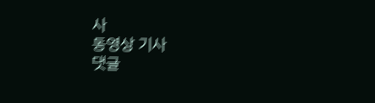사
동영상 기사
댓글